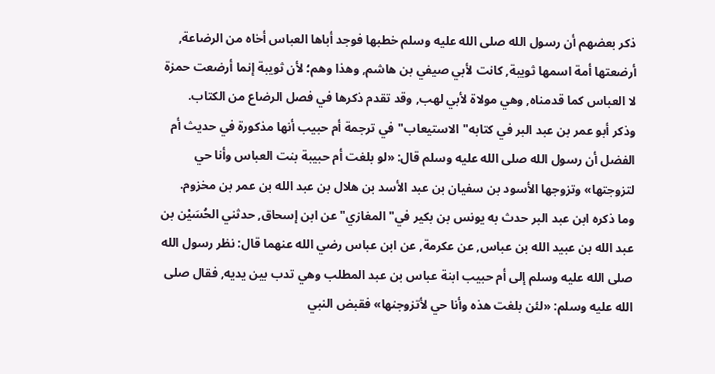ذكر بعضهم أن رسول الله صلى الله عليه وسلم خطبها فوجد أباها العباس أخاه من الرضاعة, أرضعتها أمة اسمها ثويبة, كانت لأبي صيفي بن هاشم, وهذا وهم؛ لأن ثويبة إنما أرضعت حمزة لا العباس كما قدمناه, وهي مولاة لأبي لهب, وقد تقدم ذكرها في فصل الرضاع من الكتاب.
وذكر أبو عمر بن عبد البر في كتابه"الاستيعاب"في ترجمة أم حبيب أنها مذكورة في حديث أم الفضل أن رسول الله صلى الله عليه وسلم قال: «لو بلغت أم حبيبة بنت العباس وأنا حي لتزوجتها» وتزوجها الأسود بن سفيان بن عبد الأسد بن هلال بن عبد الله بن عمر بن مخزوم.
وما ذكره ابن عبد البر حدث به يونس بن بكير في"المغازي"عن ابن إسحاق, حدثني الحُسَيْن بن عبد الله بن عبيد الله بن عباس, عن عكرمة, عن ابن عباس رضي الله عنهما قال: نظر رسول الله صلى الله عليه وسلم إلى أم حبيب ابنة عباس بن عبد المطلب وهي تدب بين يديه, فقال صلى الله عليه وسلم: «لئن بلغت هذه وأنا حي لأتزوجنها» فقبض النبي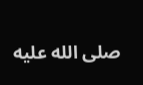صلى الله عليه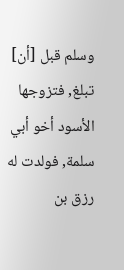وسلم قبل [أن] تبلغ, فتزوجها الأسود أخو أبي سلمة, فولدت له رزق بن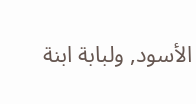الأسود, ولبابة ابنة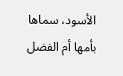الأسود، سماها بأمها أم الفضل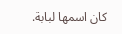كان اسمها لبابة.